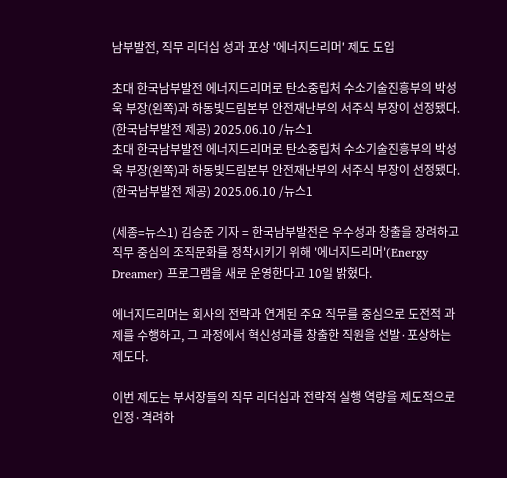남부발전, 직무 리더십 성과 포상 '에너지드리머' 제도 도입

초대 한국남부발전 에너지드리머로 탄소중립처 수소기술진흥부의 박성욱 부장(왼쪽)과 하동빛드림본부 안전재난부의 서주식 부장이 선정됐다. (한국남부발전 제공) 2025.06.10 /뉴스1
초대 한국남부발전 에너지드리머로 탄소중립처 수소기술진흥부의 박성욱 부장(왼쪽)과 하동빛드림본부 안전재난부의 서주식 부장이 선정됐다. (한국남부발전 제공) 2025.06.10 /뉴스1

(세종=뉴스1) 김승준 기자 = 한국남부발전은 우수성과 창출을 장려하고 직무 중심의 조직문화를 정착시키기 위해 '에너지드리머'(Energy Dreamer) 프로그램을 새로 운영한다고 10일 밝혔다.

에너지드리머는 회사의 전략과 연계된 주요 직무를 중심으로 도전적 과제를 수행하고, 그 과정에서 혁신성과를 창출한 직원을 선발·포상하는 제도다.

이번 제도는 부서장들의 직무 리더십과 전략적 실행 역량을 제도적으로 인정·격려하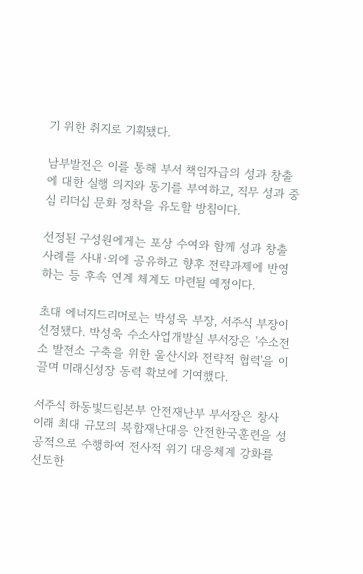기 위한 취지로 기획됐다.

남부발전은 이를 통해 부서 책임자급의 성과 창출에 대한 실행 의지와 동기를 부여하고, 직무 성과 중심 리더십 문화 정착을 유도할 방침이다.

선정된 구성원에게는 포상 수여와 함께 성과 창출 사례를 사내·외에 공유하고 향후 전략과제에 반영하는 등 후속 연계 체계도 마련될 예정이다.

초대 에너지드리머로는 박성욱 부장, 서주식 부장이 선정됐다. 박성욱 수소사업개발실 부서장은 '수소전소 발전소 구축을 위한 울산시와 전략적 협력'을 이끌며 미래신성장 동력 확보에 기여했다.

서주식 하동빛드림본부 안전재난부 부서장은 창사 이래 최대 규모의 복합재난대응 안전한국훈련을 성공적으로 수행하여 전사적 위기 대응체계 강화를 선도한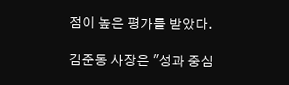점이 높은 평가를 받았다.

김준동 사장은 "성과 중심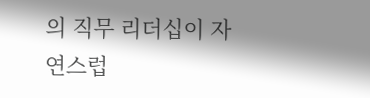의 직무 리더십이 자연스럽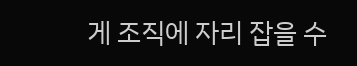게 조직에 자리 잡을 수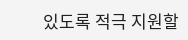있도록 적극 지원할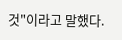것"이라고 말했다.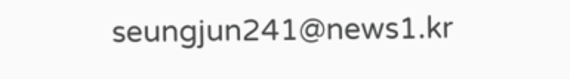seungjun241@news1.kr